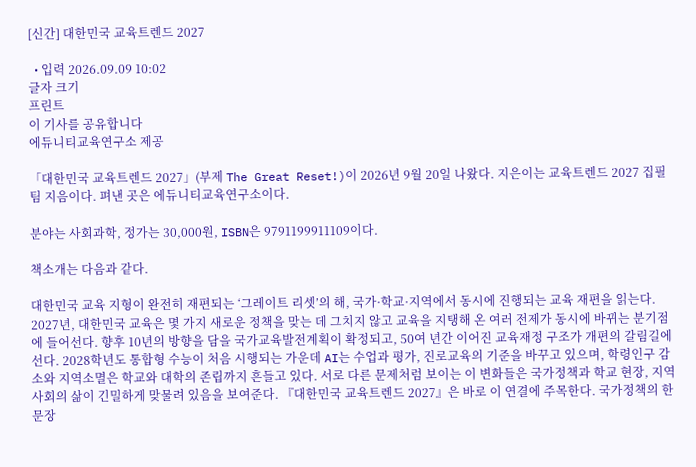[신간] 대한민국 교육트렌드 2027

  • 입력 2026.09.09 10:02
글자 크기
프린트
이 기사를 공유합니다
에듀니티교육연구소 제공

「대한민국 교육트렌드 2027」(부제 The Great Reset!)이 2026년 9월 20일 나왔다. 지은이는 교육트렌드 2027 집필팀 지음이다. 펴낸 곳은 에듀니티교육연구소이다.

분야는 사회과학, 정가는 30,000원, ISBN은 9791199911109이다.

책소개는 다음과 같다.

대한민국 교육 지형이 완전히 재편되는 ‘그레이트 리셋’의 해, 국가·학교·지역에서 동시에 진행되는 교육 재편을 읽는다. 2027년, 대한민국 교육은 몇 가지 새로운 정책을 맞는 데 그치지 않고 교육을 지탱해 온 여러 전제가 동시에 바뀌는 분기점에 들어선다. 향후 10년의 방향을 담을 국가교육발전계획이 확정되고, 50여 년간 이어진 교육재정 구조가 개편의 갈림길에 선다. 2028학년도 통합형 수능이 처음 시행되는 가운데 AI는 수업과 평가, 진로교육의 기준을 바꾸고 있으며, 학령인구 감소와 지역소멸은 학교와 대학의 존립까지 흔들고 있다. 서로 다른 문제처럼 보이는 이 변화들은 국가정책과 학교 현장, 지역사회의 삶이 긴밀하게 맞물려 있음을 보여준다. 『대한민국 교육트렌드 2027』은 바로 이 연결에 주목한다. 국가정책의 한 문장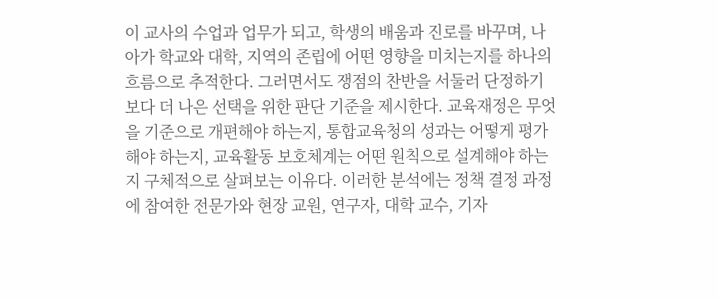이 교사의 수업과 업무가 되고, 학생의 배움과 진로를 바꾸며, 나아가 학교와 대학, 지역의 존립에 어떤 영향을 미치는지를 하나의 흐름으로 추적한다. 그러면서도 쟁점의 찬반을 서둘러 단정하기보다 더 나은 선택을 위한 판단 기준을 제시한다. 교육재정은 무엇을 기준으로 개편해야 하는지, 통합교육청의 성과는 어떻게 평가해야 하는지, 교육활동 보호체계는 어떤 원칙으로 설계해야 하는지 구체적으로 살펴보는 이유다. 이러한 분석에는 정책 결정 과정에 참여한 전문가와 현장 교원, 연구자, 대학 교수, 기자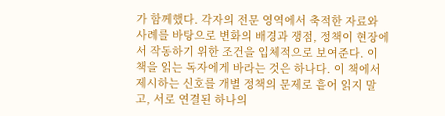가 함께했다. 각자의 전문 영역에서 축적한 자료와 사례를 바탕으로 변화의 배경과 쟁점, 정책이 현장에서 작동하기 위한 조건을 입체적으로 보여준다. 이 책을 읽는 독자에게 바라는 것은 하나다. 이 책에서 제시하는 신호를 개별 정책의 문제로 흩어 읽지 말고, 서로 연결된 하나의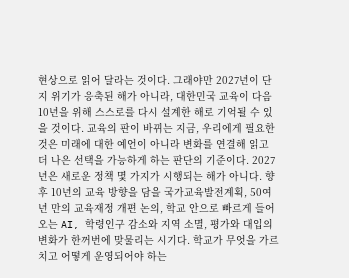현상으로 읽어 달라는 것이다. 그래야만 2027년이 단지 위기가 응축된 해가 아니라, 대한민국 교육이 다음 10년을 위해 스스로를 다시 설계한 해로 기억될 수 있을 것이다. 교육의 판이 바뀌는 지금, 우리에게 필요한 것은 미래에 대한 예언이 아니라 변화를 연결해 읽고 더 나은 선택을 가능하게 하는 판단의 기준이다. 2027년은 새로운 정책 몇 가지가 시행되는 해가 아니다. 향후 10년의 교육 방향을 담을 국가교육발전계획, 50여 년 만의 교육재정 개편 논의, 학교 안으로 빠르게 들어오는 AI, 학령인구 감소와 지역 소멸, 평가와 대입의 변화가 한꺼번에 맞물리는 시기다. 학교가 무엇을 가르치고 어떻게 운영되어야 하는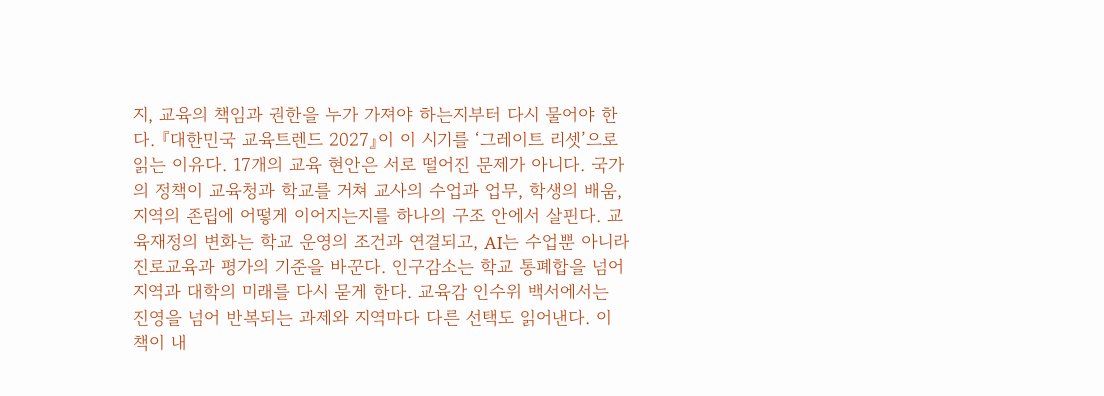지, 교육의 책임과 권한을 누가 가져야 하는지부터 다시 물어야 한다. 『대한민국 교육트렌드 2027』이 이 시기를 ‘그레이트 리셋’으로 읽는 이유다. 17개의 교육 현안은 서로 떨어진 문제가 아니다. 국가의 정책이 교육청과 학교를 거쳐 교사의 수업과 업무, 학생의 배움, 지역의 존립에 어떻게 이어지는지를 하나의 구조 안에서 살핀다. 교육재정의 변화는 학교 운영의 조건과 연결되고, AI는 수업뿐 아니라 진로교육과 평가의 기준을 바꾼다. 인구감소는 학교 통폐합을 넘어 지역과 대학의 미래를 다시 묻게 한다. 교육감 인수위 백서에서는 진영을 넘어 반복되는 과제와 지역마다 다른 선택도 읽어낸다. 이 책이 내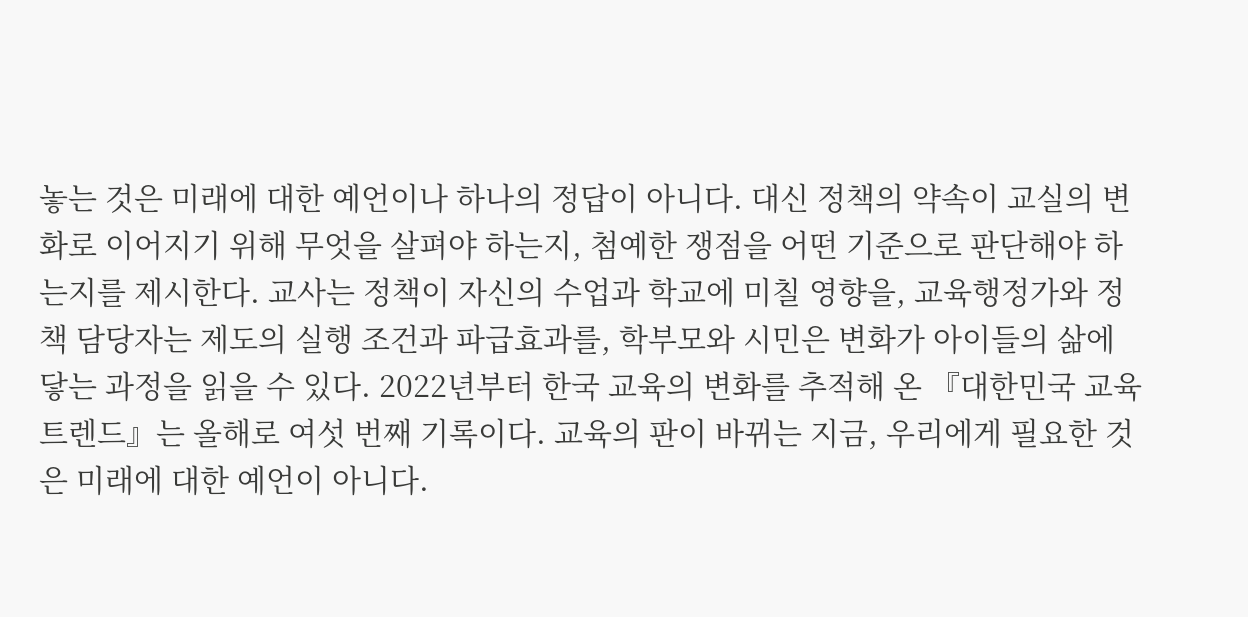놓는 것은 미래에 대한 예언이나 하나의 정답이 아니다. 대신 정책의 약속이 교실의 변화로 이어지기 위해 무엇을 살펴야 하는지, 첨예한 쟁점을 어떤 기준으로 판단해야 하는지를 제시한다. 교사는 정책이 자신의 수업과 학교에 미칠 영향을, 교육행정가와 정책 담당자는 제도의 실행 조건과 파급효과를, 학부모와 시민은 변화가 아이들의 삶에 닿는 과정을 읽을 수 있다. 2022년부터 한국 교육의 변화를 추적해 온 『대한민국 교육트렌드』는 올해로 여섯 번째 기록이다. 교육의 판이 바뀌는 지금, 우리에게 필요한 것은 미래에 대한 예언이 아니다.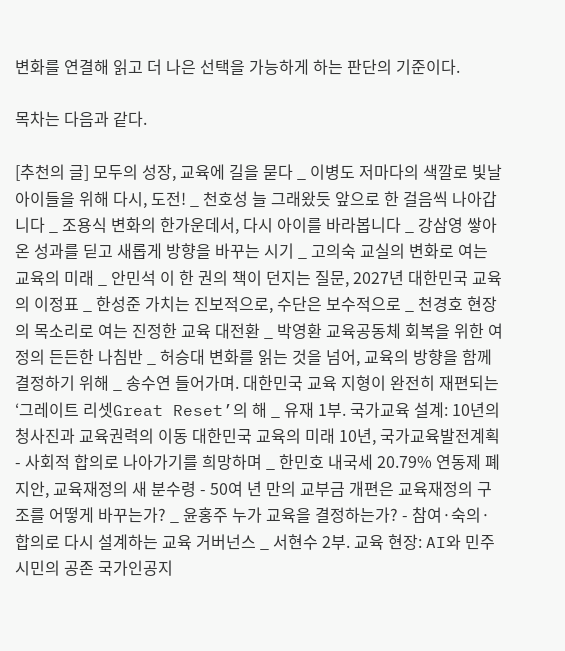변화를 연결해 읽고 더 나은 선택을 가능하게 하는 판단의 기준이다.

목차는 다음과 같다.

[추천의 글] 모두의 성장, 교육에 길을 묻다 _ 이병도 저마다의 색깔로 빛날 아이들을 위해 다시, 도전! _ 천호성 늘 그래왔듯 앞으로 한 걸음씩 나아갑니다 _ 조용식 변화의 한가운데서, 다시 아이를 바라봅니다 _ 강삼영 쌓아 온 성과를 딛고 새롭게 방향을 바꾸는 시기 _ 고의숙 교실의 변화로 여는 교육의 미래 _ 안민석 이 한 권의 책이 던지는 질문, 2027년 대한민국 교육의 이정표 _ 한성준 가치는 진보적으로, 수단은 보수적으로 _ 천경호 현장의 목소리로 여는 진정한 교육 대전환 _ 박영환 교육공동체 회복을 위한 여정의 든든한 나침반 _ 허승대 변화를 읽는 것을 넘어, 교육의 방향을 함께 결정하기 위해 _ 송수연 들어가며. 대한민국 교육 지형이 완전히 재편되는 ‘그레이트 리셋Great Reset’의 해 _ 유재 1부. 국가교육 설계: 10년의 청사진과 교육권력의 이동 대한민국 교육의 미래 10년, 국가교육발전계획 - 사회적 합의로 나아가기를 희망하며 _ 한민호 내국세 20.79% 연동제 폐지안, 교육재정의 새 분수령 - 50여 년 만의 교부금 개편은 교육재정의 구조를 어떻게 바꾸는가? _ 윤홍주 누가 교육을 결정하는가? - 참여·숙의·합의로 다시 설계하는 교육 거버넌스 _ 서현수 2부. 교육 현장: AI와 민주시민의 공존 국가인공지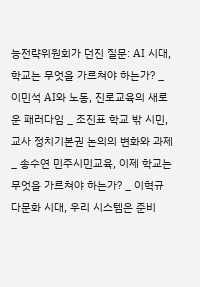능전략위원회가 던진 질문: AI 시대, 학교는 무엇을 가르쳐야 하는가? _ 이민석 AI와 노동, 진로교육의 새로운 패러다임 _ 조진표 학교 밖 시민, 교사 정치기본권 논의의 변화와 과제 _ 송수연 민주시민교육, 이제 학교는 무엇을 가르쳐야 하는가? _ 이혁규 다문화 시대, 우리 시스템은 준비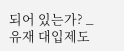되어 있는가? _ 유재 대입제도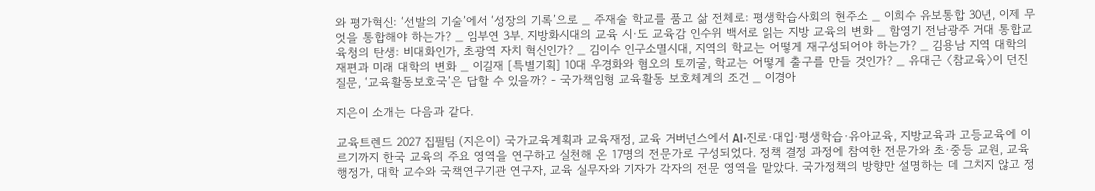와 평가혁신: ‘선발의 기술’에서 ‘성장의 기록’으로 _ 주재술 학교를 품고 삶 전체로: 평생학습사회의 현주소 _ 이희수 유보통합 30년, 이제 무엇을 통합해야 하는가? _ 임부연 3부. 지방화시대의 교육 시·도 교육감 인수위 백서로 읽는 지방 교육의 변화 _ 함영기 전남광주 거대 통합교육청의 탄생: 비대화인가, 초광역 자치 혁신인가? _ 김이수 인구소멸시대, 지역의 학교는 어떻게 재구성되어야 하는가? _ 김용남 지역 대학의 재편과 미래 대학의 변화 _ 이길재 [특별기획] 10대 우경화와 혐오의 토끼굴, 학교는 어떻게 출구를 만들 것인가? _ 유대근 〈참교육〉이 던진 질문, ‘교육활동보호국’은 답할 수 있을까? - 국가책임형 교육활동 보호체계의 조건 _ 이경아

지은이 소개는 다음과 같다.

교육트렌드 2027 집필팀 (지은이) 국가교육계획과 교육재정, 교육 거버넌스에서 AI·진로·대입·평생학습·유아교육, 지방교육과 고등교육에 이르기까지 한국 교육의 주요 영역을 연구하고 실천해 온 17명의 전문가로 구성되었다. 정책 결정 과정에 참여한 전문가와 초·중등 교원, 교육행정가, 대학 교수와 국책연구기관 연구자, 교육 실무자와 기자가 각자의 전문 영역을 맡았다. 국가정책의 방향만 설명하는 데 그치지 않고 정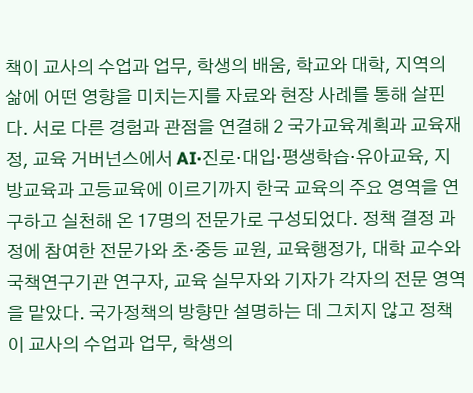책이 교사의 수업과 업무, 학생의 배움, 학교와 대학, 지역의 삶에 어떤 영향을 미치는지를 자료와 현장 사례를 통해 살핀다. 서로 다른 경험과 관점을 연결해 2 국가교육계획과 교육재정, 교육 거버넌스에서 AI·진로·대입·평생학습·유아교육, 지방교육과 고등교육에 이르기까지 한국 교육의 주요 영역을 연구하고 실천해 온 17명의 전문가로 구성되었다. 정책 결정 과정에 참여한 전문가와 초·중등 교원, 교육행정가, 대학 교수와 국책연구기관 연구자, 교육 실무자와 기자가 각자의 전문 영역을 맡았다. 국가정책의 방향만 설명하는 데 그치지 않고 정책이 교사의 수업과 업무, 학생의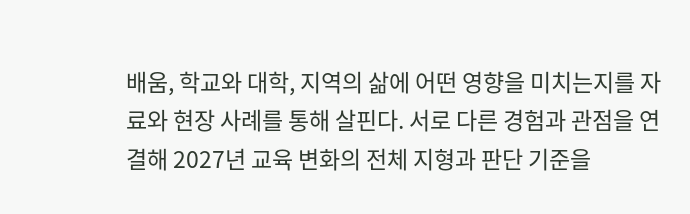배움, 학교와 대학, 지역의 삶에 어떤 영향을 미치는지를 자료와 현장 사례를 통해 살핀다. 서로 다른 경험과 관점을 연결해 2027년 교육 변화의 전체 지형과 판단 기준을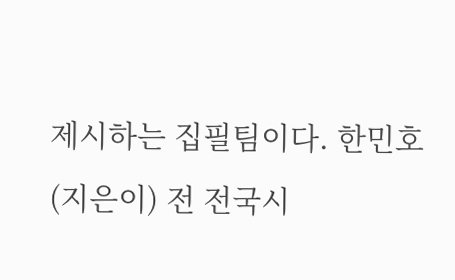제시하는 집필팀이다. 한민호 (지은이) 전 전국시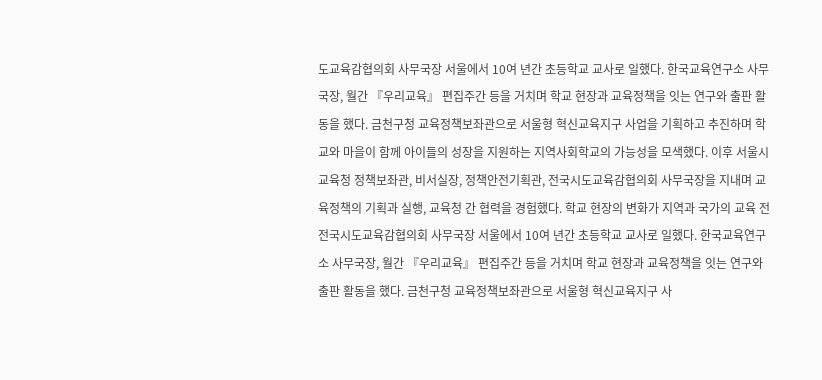도교육감협의회 사무국장 서울에서 10여 년간 초등학교 교사로 일했다. 한국교육연구소 사무국장, 월간 『우리교육』 편집주간 등을 거치며 학교 현장과 교육정책을 잇는 연구와 출판 활동을 했다. 금천구청 교육정책보좌관으로 서울형 혁신교육지구 사업을 기획하고 추진하며 학교와 마을이 함께 아이들의 성장을 지원하는 지역사회학교의 가능성을 모색했다. 이후 서울시교육청 정책보좌관, 비서실장, 정책안전기획관, 전국시도교육감협의회 사무국장을 지내며 교육정책의 기획과 실행, 교육청 간 협력을 경험했다. 학교 현장의 변화가 지역과 국가의 교육 전 전국시도교육감협의회 사무국장 서울에서 10여 년간 초등학교 교사로 일했다. 한국교육연구소 사무국장, 월간 『우리교육』 편집주간 등을 거치며 학교 현장과 교육정책을 잇는 연구와 출판 활동을 했다. 금천구청 교육정책보좌관으로 서울형 혁신교육지구 사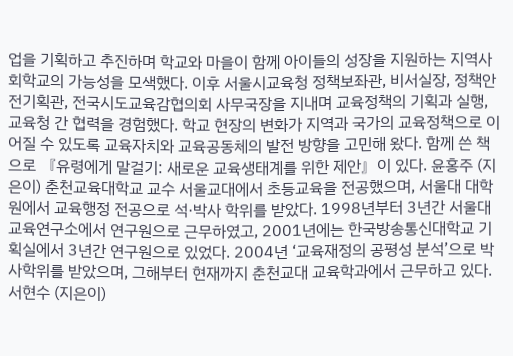업을 기획하고 추진하며 학교와 마을이 함께 아이들의 성장을 지원하는 지역사회학교의 가능성을 모색했다. 이후 서울시교육청 정책보좌관, 비서실장, 정책안전기획관, 전국시도교육감협의회 사무국장을 지내며 교육정책의 기획과 실행, 교육청 간 협력을 경험했다. 학교 현장의 변화가 지역과 국가의 교육정책으로 이어질 수 있도록 교육자치와 교육공동체의 발전 방향을 고민해 왔다. 함께 쓴 책으로 『유령에게 말걸기: 새로운 교육생태계를 위한 제안』이 있다. 윤홍주 (지은이) 춘천교육대학교 교수 서울교대에서 초등교육을 전공했으며, 서울대 대학원에서 교육행정 전공으로 석·박사 학위를 받았다. 1998년부터 3년간 서울대 교육연구소에서 연구원으로 근무하였고, 2001년에는 한국방송통신대학교 기획실에서 3년간 연구원으로 있었다. 2004년 ‘교육재정의 공평성 분석’으로 박사학위를 받았으며, 그해부터 현재까지 춘천교대 교육학과에서 근무하고 있다. 서현수 (지은이)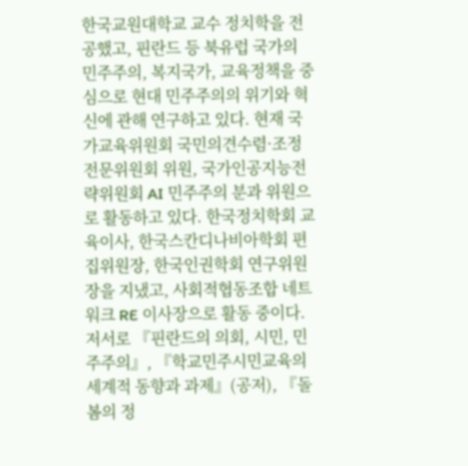한국교원대학교 교수 정치학을 전공했고, 핀란드 등 북유럽 국가의 민주주의, 복지국가, 교육정책을 중심으로 현대 민주주의의 위기와 혁신에 관해 연구하고 있다. 현재 국가교육위원회 국민의견수렴·조정전문위원회 위원, 국가인공지능전략위원회 AI 민주주의 분과 위원으로 활동하고 있다. 한국정치학회 교육이사, 한국스칸디나비아학회 편집위원장, 한국인권학회 연구위원장을 지냈고, 사회적협동조합 네트워크 RE 이사장으로 활동 중이다. 저서로 『핀란드의 의회, 시민, 민주주의』, 『학교민주시민교육의 세계적 동향과 과제』(공저), 『돌봄의 정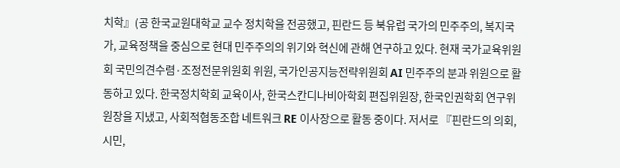치학』(공 한국교원대학교 교수 정치학을 전공했고, 핀란드 등 북유럽 국가의 민주주의, 복지국가, 교육정책을 중심으로 현대 민주주의의 위기와 혁신에 관해 연구하고 있다. 현재 국가교육위원회 국민의견수렴·조정전문위원회 위원, 국가인공지능전략위원회 AI 민주주의 분과 위원으로 활동하고 있다. 한국정치학회 교육이사, 한국스칸디나비아학회 편집위원장, 한국인권학회 연구위원장을 지냈고, 사회적협동조합 네트워크 RE 이사장으로 활동 중이다. 저서로 『핀란드의 의회, 시민,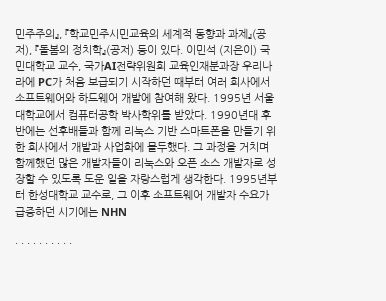민주주의』, 『학교민주시민교육의 세계적 동향과 과제』(공저), 『돌봄의 정치학』(공저) 등이 있다. 이민석 (지은이) 국민대학교 교수, 국가AI전략위원회 교육인재분과장 우리나라에 PC가 처음 보급되기 시작하던 때부터 여러 회사에서 소프트웨어와 하드웨어 개발에 참여해 왔다. 1995년 서울대학교에서 컴퓨터공학 박사학위를 받았다. 1990년대 후반에는 선후배들과 함께 리눅스 기반 스마트폰을 만들기 위한 회사에서 개발과 사업화에 몰두했다. 그 과정을 거치며 함께했던 많은 개발자들이 리눅스와 오픈 소스 개발자로 성장할 수 있도록 도운 일을 자랑스럽게 생각한다. 1995년부터 한성대학교 교수로, 그 이후 소프트웨어 개발자 수요가 급증하던 시기에는 NHN

· · · · · · · · · ·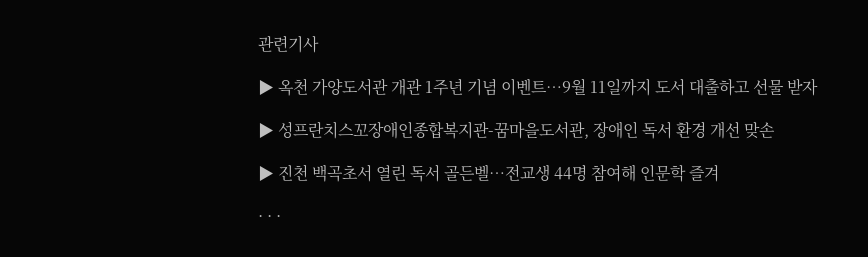관련기사

▶ 옥천 가양도서관 개관 1주년 기념 이벤트…9월 11일까지 도서 대출하고 선물 받자

▶ 성프란치스꼬장애인종합복지관-꿈마을도서관, 장애인 독서 환경 개선 맞손

▶ 진천 백곡초서 열린 독서 골든벨…전교생 44명 참여해 인문학 즐겨

· · ·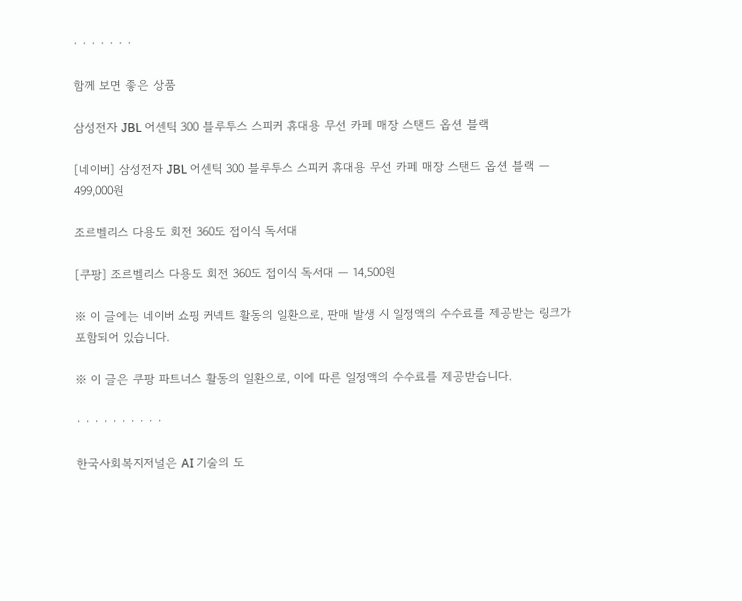· · · · · · ·

함께 보면 좋은 상품

삼성전자 JBL 어센틱 300 블루투스 스피커 휴대용 무선 카페 매장 스탠드 옵션 블랙

[네이버] 삼성전자 JBL 어센틱 300 블루투스 스피커 휴대용 무선 카페 매장 스탠드 옵션 블랙 — 499,000원

조르벨리스 다용도 회전 360도 접이식 독서대

[쿠팡] 조르벨리스 다용도 회전 360도 접이식 독서대 — 14,500원

※ 이 글에는 네이버 쇼핑 커넥트 활동의 일환으로, 판매 발생 시 일정액의 수수료를 제공받는 링크가 포함되어 있습니다.

※ 이 글은 쿠팡 파트너스 활동의 일환으로, 이에 따른 일정액의 수수료를 제공받습니다.

· · · · · · · · · ·

한국사회복지저널은 AI 기술의 도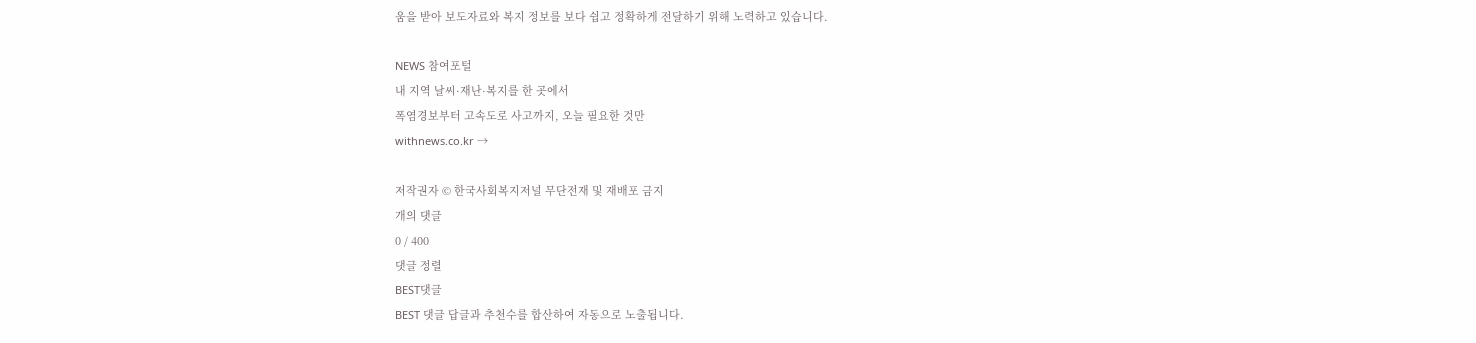움을 받아 보도자료와 복지 정보를 보다 쉽고 정확하게 전달하기 위해 노력하고 있습니다.

NEWS 참여포털
내 지역 날씨·재난·복지를 한 곳에서
폭염경보부터 고속도로 사고까지, 오늘 필요한 것만
withnews.co.kr →

저작권자 © 한국사회복지저널 무단전재 및 재배포 금지
개의 댓글
0 / 400
댓글 정렬
BEST댓글
BEST 댓글 답글과 추천수를 합산하여 자동으로 노출됩니다.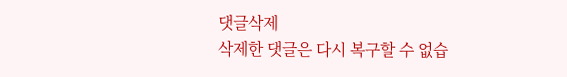댓글삭제
삭제한 댓글은 다시 복구할 수 없습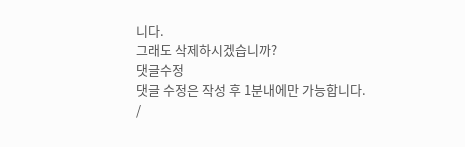니다.
그래도 삭제하시겠습니까?
댓글수정
댓글 수정은 작성 후 1분내에만 가능합니다.
/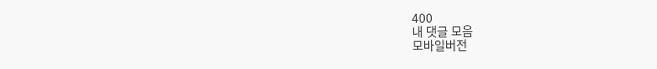400
내 댓글 모음
모바일버전